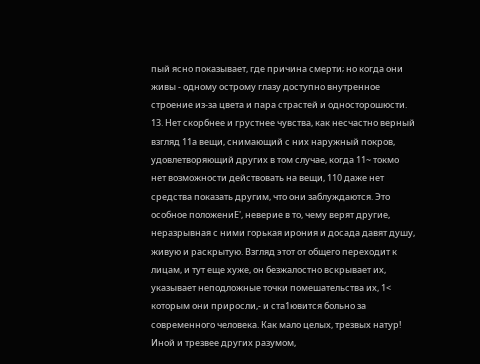пый ясно показывает, где причина смерти; но когда они живы - одному острому глазу доступно внутренное строение из-за цвета и пара страстей и односторошюсти. 13. Нет скорбнее и грустнее чувства, как несчастно верный взгляд 11а вещи, снимающий с них наружный покров, удовлетворяющий других в том случае, когда 11~ токмо нет возможности действовать на вещи, 110 даже нет средства показать другим, что они заблуждаются. Это особное положениЕ', неверие в то, чему верят другие, неразрывная с ними горькая ирония и досада давят душу, живую и раскрытую. Взгляд этот от общего переходит к лицам, и тут еще хуже, он безжалостно вскрывает их, указывает неподложные точки помешательства их, 1< которым они приросли,- и ста1ювится больно за современного человека. Как мало целых, трезвых натур! Иной и трезвее других разумом,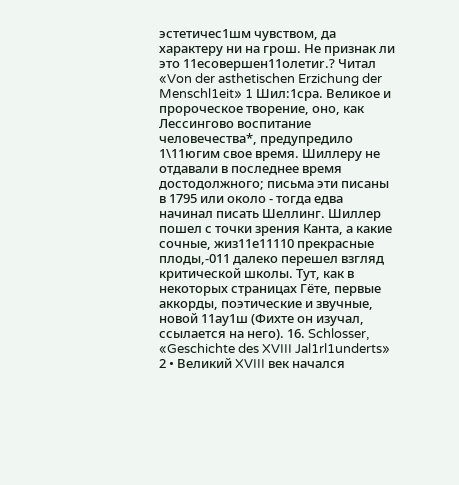эстетичес1шм чувством, да характеру ни на грош. Не признак ли это 11есовершен11олетиr.? Читал «Von der asthetischen Erzichung der Menschl1eit» 1 Шил:1сра. Великое и пророческое творение, оно, как Лессингово воспитание человечества*, предупредило 1\11югим свое время. Шиллеру не отдавали в последнее время достодолжного; письма эти писаны в 1795 или около - тогда едва начинал писать Шеллинг. Шиллер пошел с точки зрения Канта, а какие сочные, жиз11е11110 прекрасные плоды,-011 далеко перешел взгляд критической школы. Тут, как в некоторых страницах Гёте, первые аккорды, поэтические и звучные, новой 11ау1ш (Фихте он изучал, ссылается на него). 16. Schlosser, «Geschichte des XVIII Jal1rl1underts» 2 • Великий XVIII век начался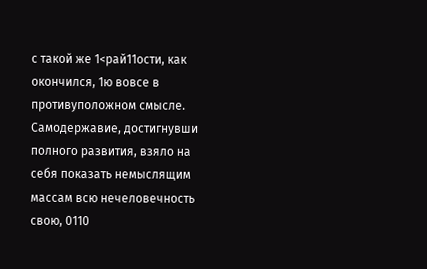с такой же 1<рай11ости, как окончился, 1ю вовсе в противуположном смысле. Самодержавие, достигнувши полного развития, взяло на себя показать немыслящим массам всю нечеловечность свою, 0110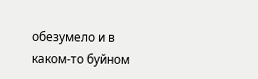обезумело и в каком-то буйном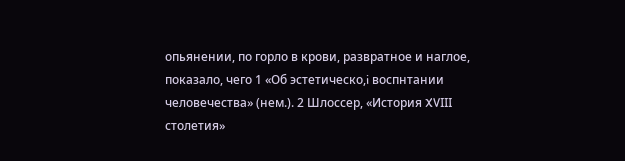опьянении, по горло в крови, развратное и наглое, показало, чего 1 «Об эстетическо,i воспнтании человечества» (нем.). 2 Шлоссер, «История XVIII столетия»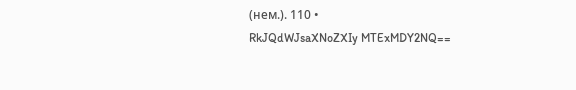(нем.). 110 •
RkJQdWJsaXNoZXIy MTExMDY2NQ==